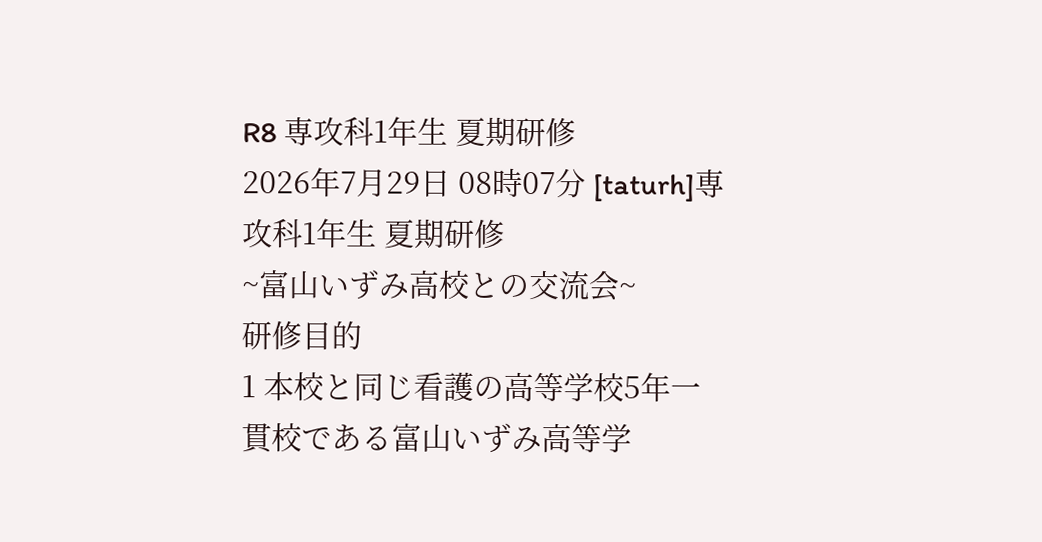R8 専攻科1年生 夏期研修
2026年7月29日 08時07分 [taturh]専攻科1年生 夏期研修
~富山いずみ高校との交流会~
研修目的
1 本校と同じ看護の高等学校5年一貫校である富山いずみ高等学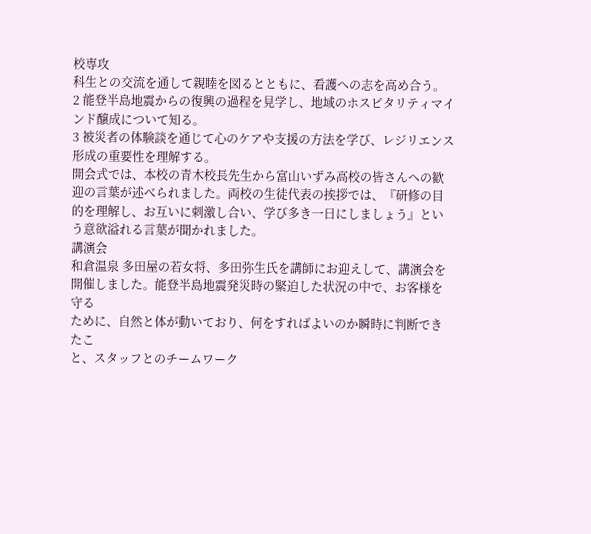校専攻
科生との交流を通して親睦を図るとともに、看護への志を高め合う。
2 能登半島地震からの復興の過程を見学し、地域のホスピタリティマイ
ンド醸成について知る。
3 被災者の体験談を通じて心のケアや支援の方法を学び、レジリエンス
形成の重要性を理解する。
開会式では、本校の青木校長先生から富山いずみ高校の皆さんへの歓迎の言葉が述べられました。両校の生徒代表の挨拶では、『研修の目的を理解し、お互いに刺激し合い、学び多き一日にしましょう』という意欲溢れる言葉が聞かれました。
講演会
和倉温泉 多田屋の若女将、多田弥生氏を講師にお迎えして、講演会を
開催しました。能登半島地震発災時の緊迫した状況の中で、お客様を守る
ために、自然と体が動いており、何をすればよいのか瞬時に判断できたこ
と、スタッフとのチームワーク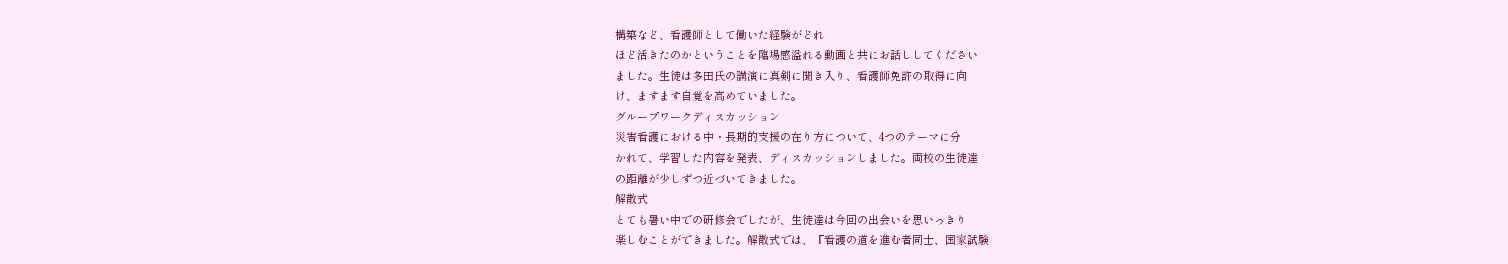構築など、看護師として働いた経験がどれ
ほど活きたのかということを臨場感溢れる動画と共にお話ししてください
ました。生徒は多田氏の講演に真剣に聞き入り、看護師免許の取得に向
け、ますます自覚を高めていました。
グループワークディスカッション
災害看護における中・長期的支援の在り方について、4つのテーマに分
かれて、学習した内容を発表、ディスカッションしました。両校の生徒達
の距離が少しずつ近づいてきました。
解散式
とても暑い中での研修会でしたが、生徒達は今回の出会いを思いっきり
楽しむことができました。解散式では、『看護の道を進む者同士、国家試験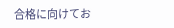合格に向けてお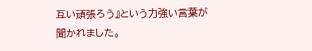互い頑張ろう』という力強い言葉が聞かれました。